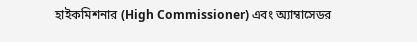হাইকমিশনার (High Commissioner) এবং অ্যাম্বাসেডর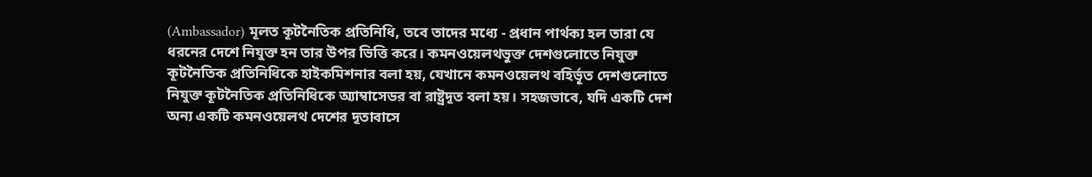(Ambassador) মূলত কূটনৈতিক প্রতিনিধি, তবে তাদের মধ্যে - প্রধান পার্থক্য হল তারা যে ধরনের দেশে নিযুক্ত হন তার উপর ভিত্তি করে। কমনওয়েলথভুক্ত দেশগুলোতে নিযুক্ত কূটনৈতিক প্রতিনিধিকে হাইকমিশনার বলা হয়, যেখানে কমনওয়েলথ বহির্ভূত দেশগুলোতে নিযুক্ত কূটনৈতিক প্রতিনিধিকে অ্যাম্বাসেডর বা রাষ্ট্রদূত বলা হয়। সহজভাবে, যদি একটি দেশ অন্য একটি কমনওয়েলথ দেশের দূতাবাসে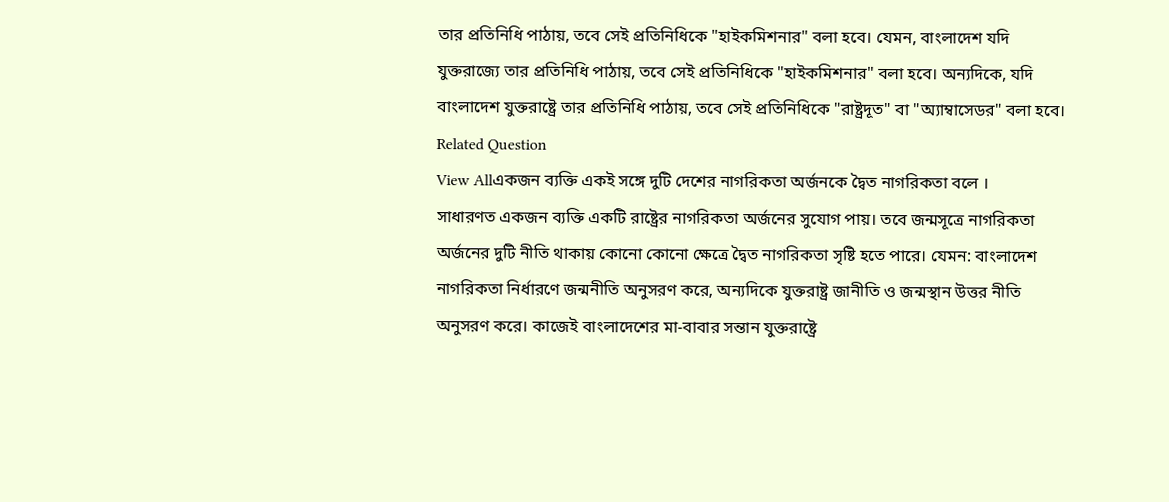তার প্রতিনিধি পাঠায়, তবে সেই প্রতিনিধিকে "হাইকমিশনার" বলা হবে। যেমন, বাংলাদেশ যদি যুক্তরাজ্যে তার প্রতিনিধি পাঠায়, তবে সেই প্রতিনিধিকে "হাইকমিশনার" বলা হবে। অন্যদিকে, যদি বাংলাদেশ যুক্তরাষ্ট্রে তার প্রতিনিধি পাঠায়, তবে সেই প্রতিনিধিকে "রাষ্ট্রদূত" বা "অ্যাম্বাসেডর" বলা হবে।
Related Question
View Allএকজন ব্যক্তি একই সঙ্গে দুটি দেশের নাগরিকতা অর্জনকে দ্বৈত নাগরিকতা বলে ।
সাধারণত একজন ব্যক্তি একটি রাষ্ট্রের নাগরিকতা অর্জনের সুযোগ পায়। তবে জন্মসূত্রে নাগরিকতা অর্জনের দুটি নীতি থাকায় কোনো কোনো ক্ষেত্রে দ্বৈত নাগরিকতা সৃষ্টি হতে পারে। যেমন: বাংলাদেশ নাগরিকতা নির্ধারণে জন্মনীতি অনুসরণ করে, অন্যদিকে যুক্তরাষ্ট্র জানীতি ও জন্মস্থান উত্তর নীতি অনুসরণ করে। কাজেই বাংলাদেশের মা-বাবার সন্তান যুক্তরাষ্ট্রে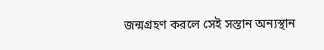জন্মগ্রহণ করলে সেই সস্তান অন্যস্থান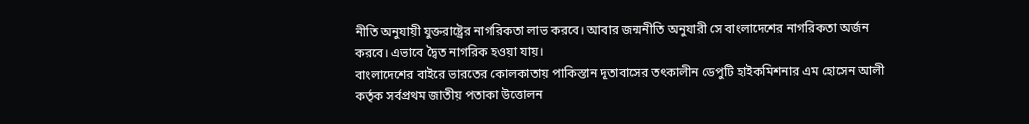নীতি অনুযায়ী যুক্তরাষ্ট্রের নাগরিকতা লাভ করবে। আবার জন্মনীতি অনুযারী সে বাংলাদেশের নাগরিকতা অর্জন করবে। এভাবে দ্বৈত নাগরিক হওয়া যায়।
বাংলাদেশের বাইরে ভারতের কোলকাতায় পাকিস্তান দূতাবাসের তৎকালীন ডেপুটি হাইকমিশনার এম হোসেন আলী কর্তৃক সর্বপ্রথম জাতীয় পতাকা উত্তোলন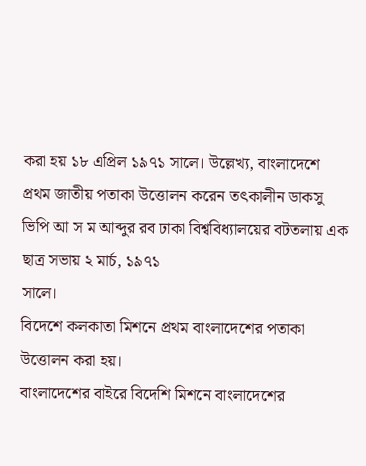করা হয় ১৮ এপ্রিল ১৯৭১ সালে। উল্লেখ্য, বাংলাদেশে প্রথম জাতীয় পতাকা উত্তোলন করেন তৎকালীন ডাকসু ভিপি আ স ম আব্দুর রব ঢাকা বিশ্ববিধ্যালয়ের বটতলায় এক ছাত্র সভায় ২ মার্চ, ১৯৭১
সালে।
বিদেশে কলকাতা মিশনে প্রথম বাংলাদেশের পতাকা উত্তোলন করা হয়।
বাংলাদেশের বাইরে বিদেশি মিশনে বাংলাদেশের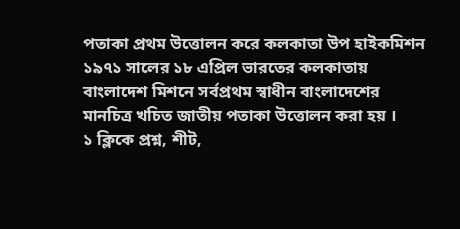পতাকা প্রথম উত্তোলন করে কলকাতা উপ হাইকমিশন ১৯৭১ সালের ১৮ এপ্রিল ভারতের কলকাতায় বাংলাদেশ মিশনে সর্বপ্রথম স্বাধীন বাংলাদেশের মানচিত্র খচিত জাতীয় পতাকা উত্তোলন করা হয় ।
১ ক্লিকে প্রশ্ন, শীট,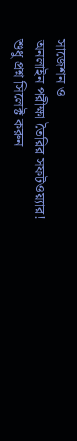সাজেশন ও
অনলাইন পরীক্ষা তৈরির সফটওয়্যার!
শুধু প্রশ্ন সিলেক্ট করুন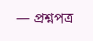— প্রশ্নপত্র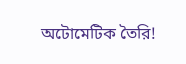অটোমেটিক তৈরি!